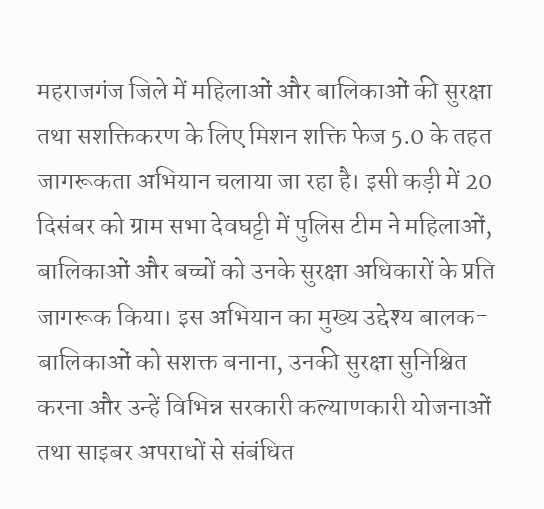महराजगंज जिले में महिलाओं और बालिकाओं की सुरक्षा तथा सशक्तिकरण के लिए मिशन शक्ति फेज 5.0 के तहत जागरूकता अभियान चलाया जा रहा है। इसी कड़ी में 20 दिसंबर को ग्राम सभा देवघट्टी में पुलिस टीम ने महिलाओं, बालिकाओं और बच्चों को उनके सुरक्षा अधिकारों के प्रति जागरूक किया। इस अभियान का मुख्य उद्देश्य बालक-बालिकाओं को सशक्त बनाना, उनकी सुरक्षा सुनिश्चित करना और उन्हें विभिन्न सरकारी कल्याणकारी योजनाओं तथा साइबर अपराधों से संबंधित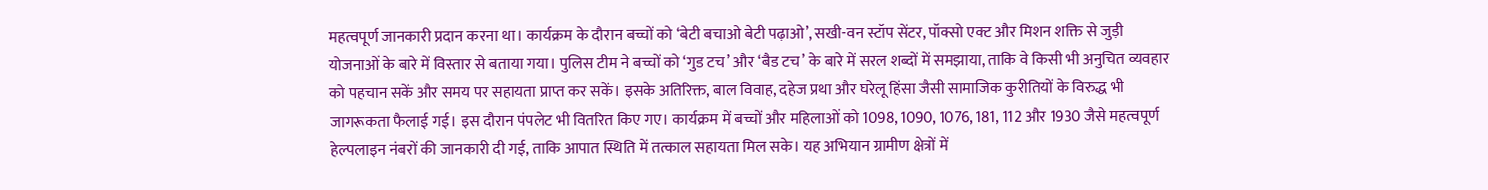महत्वपूर्ण जानकारी प्रदान करना था। कार्यक्रम के दौरान बच्चों को ‘बेटी बचाओ बेटी पढ़ाओ’, सखी-वन स्टॉप सेंटर, पॉक्सो एक्ट और मिशन शक्ति से जुड़ी योजनाओं के बारे में विस्तार से बताया गया। पुलिस टीम ने बच्चों को ‘गुड टच’ और ‘बैड टच’ के बारे में सरल शब्दों में समझाया, ताकि वे किसी भी अनुचित व्यवहार को पहचान सकें और समय पर सहायता प्राप्त कर सकें। इसके अतिरिक्त, बाल विवाह, दहेज प्रथा और घरेलू हिंसा जैसी सामाजिक कुरीतियों के विरुद्ध भी जागरूकता फैलाई गई। इस दौरान पंपलेट भी वितरित किए गए। कार्यक्रम में बच्चों और महिलाओं को 1098, 1090, 1076, 181, 112 और 1930 जैसे महत्वपूर्ण हेल्पलाइन नंबरों की जानकारी दी गई, ताकि आपात स्थिति में तत्काल सहायता मिल सके। यह अभियान ग्रामीण क्षेत्रों में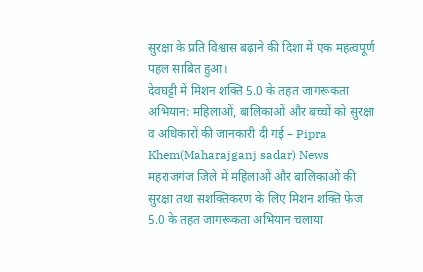सुरक्षा के प्रति विश्वास बढ़ाने की दिशा में एक महत्वपूर्ण पहल साबित हुआ।
देवघट्टी में मिशन शक्ति 5.0 के तहत जागरूकता अभियान: महिलाओं, बालिकाओं और बच्चों को सुरक्षा व अधिकारों की जानकारी दी गई – Pipra Khem(Maharajganj sadar) News
महराजगंज जिले में महिलाओं और बालिकाओं की सुरक्षा तथा सशक्तिकरण के लिए मिशन शक्ति फेज 5.0 के तहत जागरूकता अभियान चलाया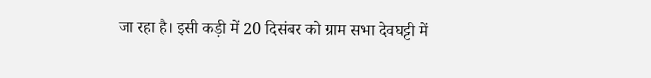जा रहा है। इसी कड़ी में 20 दिसंबर को ग्राम सभा देवघट्टी में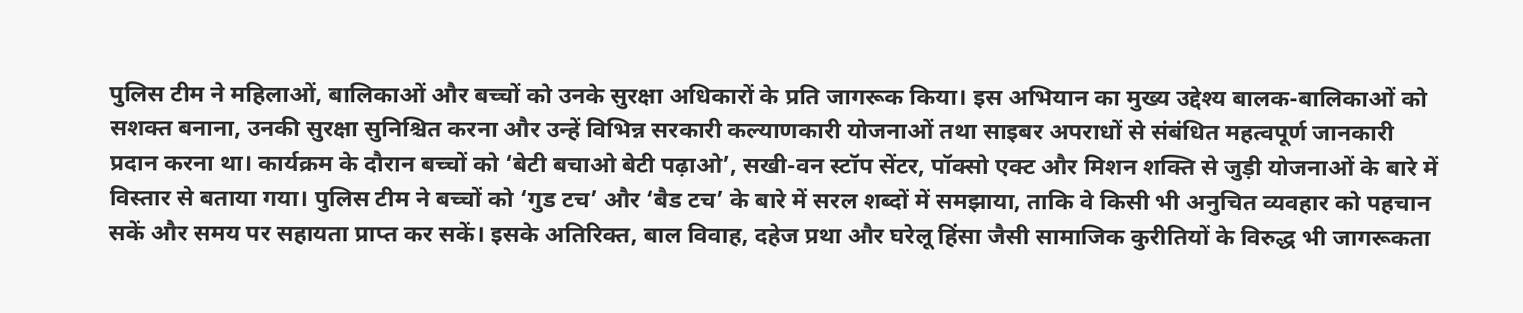पुलिस टीम ने महिलाओं, बालिकाओं और बच्चों को उनके सुरक्षा अधिकारों के प्रति जागरूक किया। इस अभियान का मुख्य उद्देश्य बालक-बालिकाओं को सशक्त बनाना, उनकी सुरक्षा सुनिश्चित करना और उन्हें विभिन्न सरकारी कल्याणकारी योजनाओं तथा साइबर अपराधों से संबंधित महत्वपूर्ण जानकारी प्रदान करना था। कार्यक्रम के दौरान बच्चों को ‘बेटी बचाओ बेटी पढ़ाओ’, सखी-वन स्टॉप सेंटर, पॉक्सो एक्ट और मिशन शक्ति से जुड़ी योजनाओं के बारे में विस्तार से बताया गया। पुलिस टीम ने बच्चों को ‘गुड टच’ और ‘बैड टच’ के बारे में सरल शब्दों में समझाया, ताकि वे किसी भी अनुचित व्यवहार को पहचान सकें और समय पर सहायता प्राप्त कर सकें। इसके अतिरिक्त, बाल विवाह, दहेज प्रथा और घरेलू हिंसा जैसी सामाजिक कुरीतियों के विरुद्ध भी जागरूकता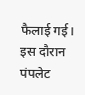फैलाई गई। इस दौरान पंपलेट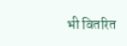भी वितरित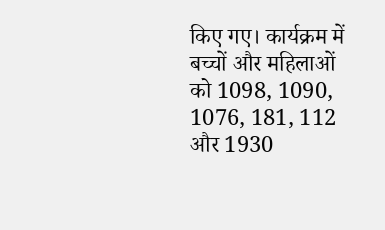किए गए। कार्यक्रम में बच्चों और महिलाओं को 1098, 1090, 1076, 181, 112 और 1930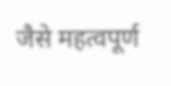जैसे महत्वपूर्ण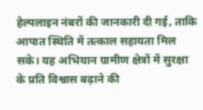हेल्पलाइन नंबरों की जानकारी दी गई, ताकि आपात स्थिति में तत्काल सहायता मिल सके। यह अभियान ग्रामीण क्षेत्रों में सुरक्षा के प्रति विश्वास बढ़ाने की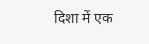दिशा में एक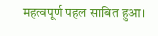महत्वपूर्ण पहल साबित हुआ।